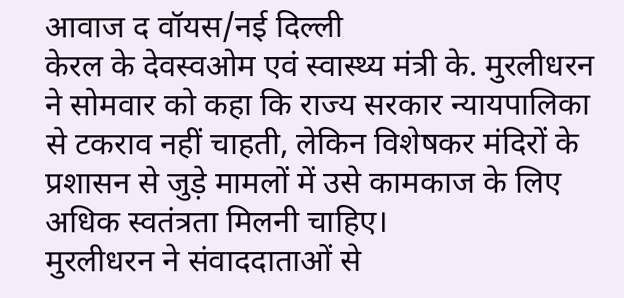आवाज द वॉयस/नई दिल्ली
केरल के देवस्वओम एवं स्वास्थ्य मंत्री के. मुरलीधरन ने सोमवार को कहा कि राज्य सरकार न्यायपालिका से टकराव नहीं चाहती, लेकिन विशेषकर मंदिरों के प्रशासन से जुड़े मामलों में उसे कामकाज के लिए अधिक स्वतंत्रता मिलनी चाहिए।
मुरलीधरन ने संवाददाताओं से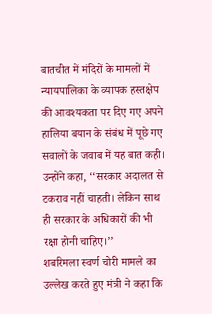बातचीत में मंदिरों के मामलों में न्यायपालिका के व्यापक हस्तक्षेप की आवश्यकता पर दिए गए अपने हालिया बयान के संबंध में पूछे गए सवालों के जवाब में यह बात कही।
उन्होंने कहा, ‘‘सरकार अदालत से टकराव नहीं चाहती। लेकिन साथ ही सरकार के अधिकारों की भी रक्षा होनी चाहिए।’’
शबरिमला स्वर्ण चोरी मामले का उल्लेख करते हुए मंत्री ने कहा कि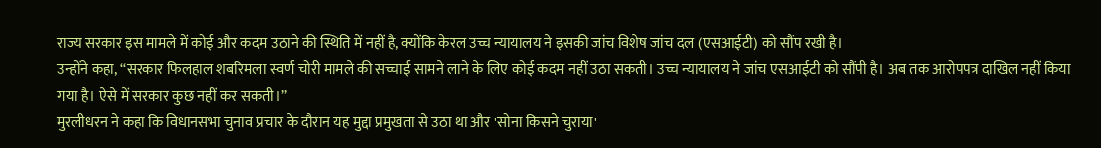राज्य सरकार इस मामले में कोई और कदम उठाने की स्थिति में नहीं है, क्योंकि केरल उच्च न्यायालय ने इसकी जांच विशेष जांच दल (एसआईटी) को सौंप रखी है।
उन्होंने कहा, ‘‘सरकार फिलहाल शबरिमला स्वर्ण चोरी मामले की सच्चाई सामने लाने के लिए कोई कदम नहीं उठा सकती। उच्च न्यायालय ने जांच एसआईटी को सौंपी है। अब तक आरोपपत्र दाखिल नहीं किया गया है। ऐसे में सरकार कुछ नहीं कर सकती।’’
मुरलीधरन ने कहा कि विधानसभा चुनाव प्रचार के दौरान यह मुद्दा प्रमुखता से उठा था और 'सोना किसने चुराया'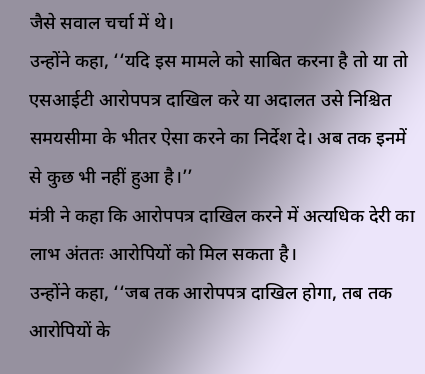जैसे सवाल चर्चा में थे।
उन्होंने कहा, ‘‘यदि इस मामले को साबित करना है तो या तो एसआईटी आरोपपत्र दाखिल करे या अदालत उसे निश्चित समयसीमा के भीतर ऐसा करने का निर्देश दे। अब तक इनमें से कुछ भी नहीं हुआ है।’’
मंत्री ने कहा कि आरोपपत्र दाखिल करने में अत्यधिक देरी का लाभ अंततः आरोपियों को मिल सकता है।
उन्होंने कहा, ‘‘जब तक आरोपपत्र दाखिल होगा, तब तक आरोपियों के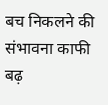बच निकलने की संभावना काफी बढ़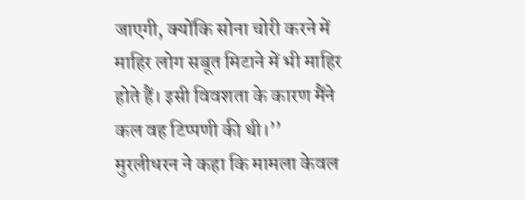जाएगी, क्योंकि सोना चोरी करने में माहिर लोग सबूत मिटाने में भी माहिर होते हैं। इसी विवशता के कारण मैंने कल वह टिप्पणी की थी।’’
मुरलीधरन ने कहा कि मामला केवल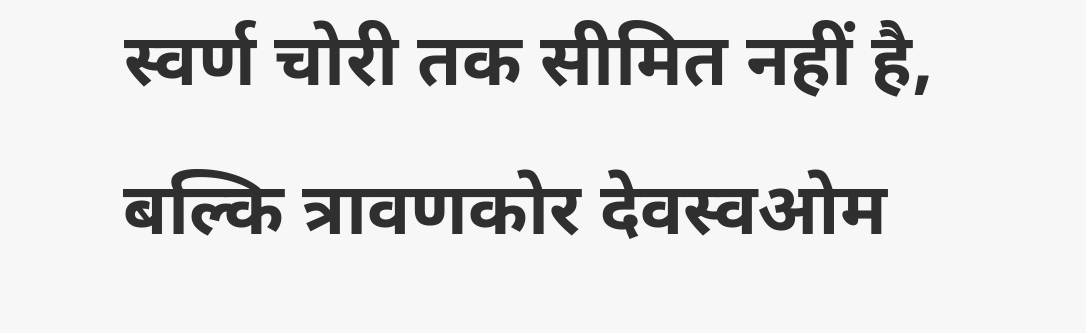स्वर्ण चोरी तक सीमित नहीं है, बल्कि त्रावणकोर देवस्वओम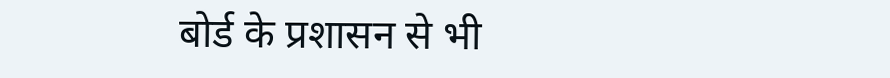बोर्ड के प्रशासन से भी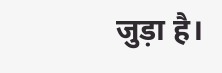जुड़ा है।